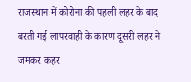राजस्थान में कोरोना की पहली लहर के बाद बरती गई लापरवाही के कारण दूसरी लहर ने जमकर कहर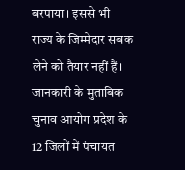बरपाया। इससे भी राज्य के जिम्मेदार सबक लेने को तैयार नहीं हैं। जानकारी के मुताबिक चुनाव आयोग प्रदेश के 12 जिलों में पंचायत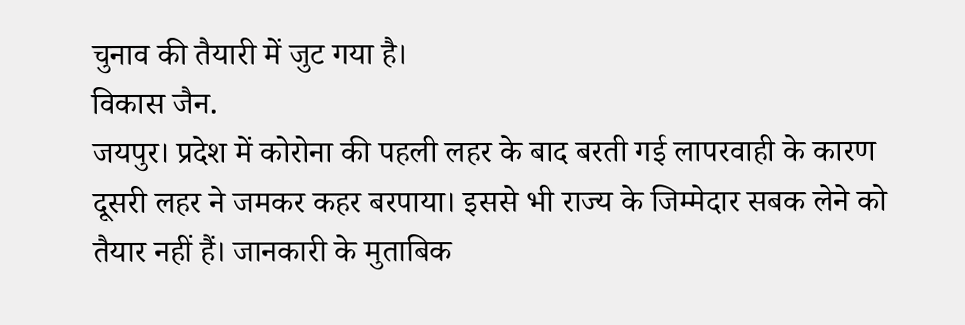चुनाव की तैयारी में जुट गया है।
विकास जैन.
जयपुर। प्रदेश में कोरोना की पहली लहर के बाद बरती गई लापरवाही के कारण दूसरी लहर ने जमकर कहर बरपाया। इससे भी राज्य के जिम्मेदार सबक लेने को तैयार नहीं हैं। जानकारी के मुताबिक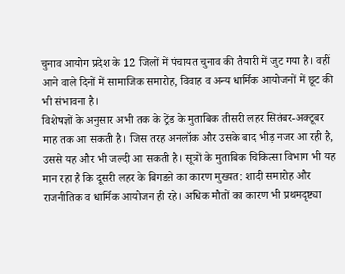चुनाव आयोग प्रदेश के 12 जिलों में पंचायत चुनाव की तैयारी में जुट गया है। वहीं आने वाले दिनों में सामाजिक समारोह, विवाह व अन्य धार्मिक आयोजनों में छूट की भी संभावना है।
विशेषज्ञों के अनुसार अभी तक के ट्रेंड के मुताबिक तीसरी लहर सितंबर-अक्टूबर माह तक आ सकती है। जिस तरह अनलॉक और उसके बाद भीड़ नजर आ रही है, उससे यह और भी जल्दी आ सकती है। सूत्रों के मुताबिक चिकित्सा विभाग भी यह मान रहा है कि दूसरी लहर के बिगडऩे का कारण मुख्यत: शादी समारोह और राजनीतिक व धार्मिक आयोजन ही रहे। अधिक मौतों का कारण भी प्रथमदृष्ट्या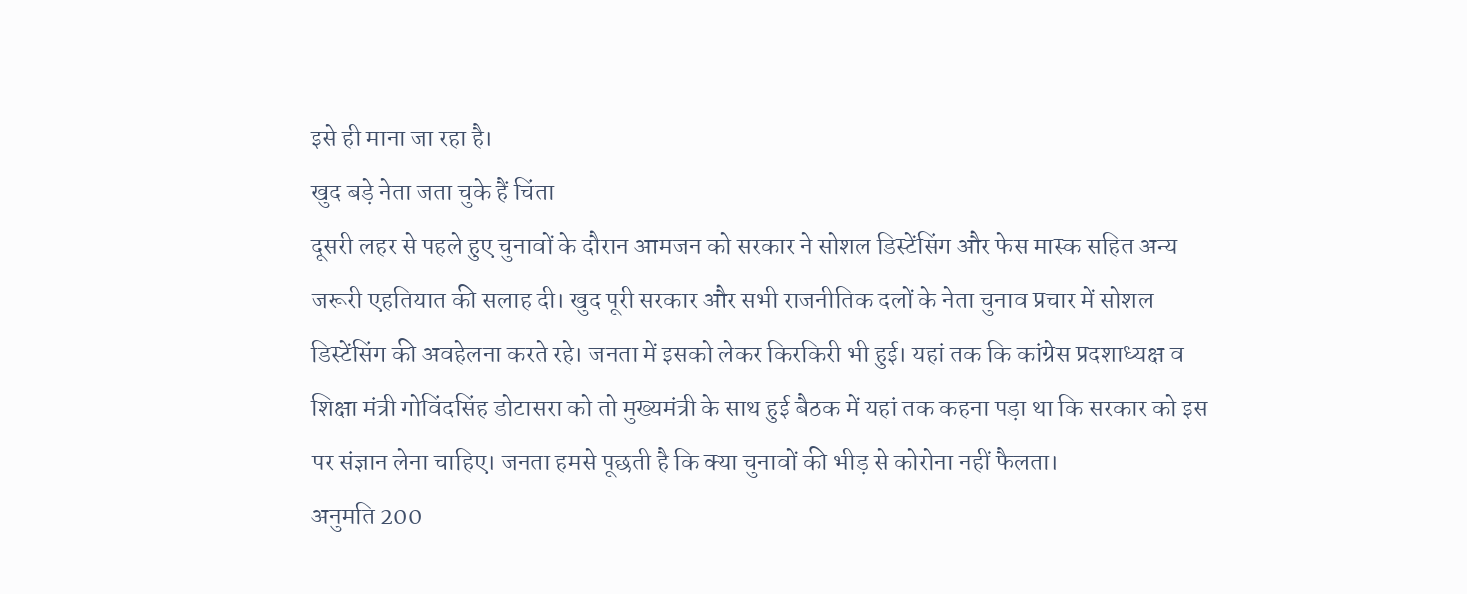इसे ही माना जा रहा है।
खुद बड़े नेता जता चुके हैं चिंता
दूसरी लहर से पहले हुए चुनावों के दौरान आमजन को सरकार ने सोशल डिस्टेंसिंग और फेस मास्क सहित अन्य जरूरी एहतियात की सलाह दी। खुद पूरी सरकार और सभी राजनीतिक दलों के नेता चुनाव प्रचार में सोशल डिस्टेंसिंग की अवहेलना करते रहे। जनता में इसको लेकर किरकिरी भी हुई। यहां तक कि कांग्रेस प्रदशाध्यक्ष व शिक्षा मंत्री गोविंदसिंह डोटासरा को तो मुख्यमंत्री के साथ हुई बैठक में यहां तक कहना पड़ा था कि सरकार को इस पर संज्ञान लेना चाहिए। जनता हमसे पूछती है कि क्या चुनावों की भीड़ से कोरोना नहीं फैलता।
अनुमति 200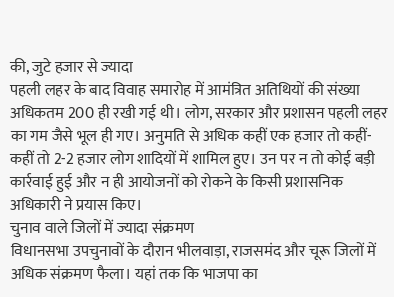की, जुटे हजार से ज्यादा
पहली लहर के बाद विवाह समारोह में आमंत्रित अतिथियों की संख्या अधिकतम 200 ही रखी गई थी। लोग, सरकार और प्रशासन पहली लहर का गम जैसे भूल ही गए। अनुमति से अधिक कहीं एक हजार तो कहीं-कहीं तो 2-2 हजार लोग शादियों में शामिल हुए। उन पर न तो कोई बड़ी कार्रवाई हुई और न ही आयोजनों को रोकने के किसी प्रशासनिक अधिकारी ने प्रयास किए।
चुनाव वाले जिलों में ज्यादा संक्रमण
विधानसभा उपचुनावों के दौरान भीलवाड़ा, राजसमंद और चूरू जिलों में अधिक संक्रमण फैला। यहां तक कि भाजपा का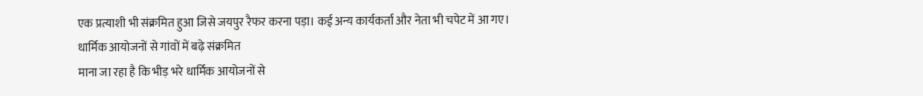एक प्रत्याशी भी संक्रमित हुआ जिसे जयपुर रैफर करना पड़ा। कई अन्य कार्यकर्ता और नेता भी चपेट में आ गए।
धार्मिक आयोजनों से गांवों में बढ़े संक्रमित
माना जा रहा है कि भीड़ भरे धार्मिक आयोजनों से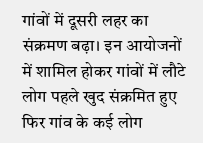गांवों में दूसरी लहर का संक्रमण बढ़ा। इन आयोजनों में शामिल होकर गांवों में लौटे लोग पहले खुद संक्रमित हुए फिर गांव के कई लोग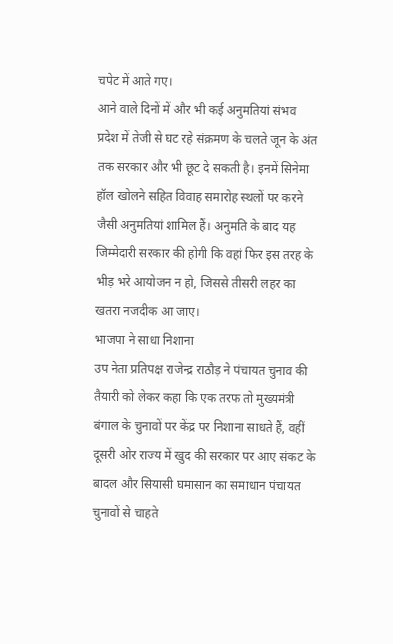चपेट में आते गए।
आने वाले दिनों में और भी कई अनुमतियां संभव
प्रदेश में तेजी से घट रहे संक्रमण के चलते जून के अंत तक सरकार और भी छूट दे सकती है। इनमें सिनेमा हॉल खोलने सहित विवाह समारोह स्थलों पर करने जैसी अनुमतियां शामिल हैं। अनुमति के बाद यह जिम्मेदारी सरकार की होगी कि वहां फिर इस तरह के भीड़ भरे आयोजन न हो, जिससे तीसरी लहर का खतरा नजदीक आ जाए।
भाजपा ने साधा निशाना
उप नेता प्रतिपक्ष राजेन्द्र राठौड़ ने पंचायत चुनाव की तैयारी को लेकर कहा कि एक तरफ तो मुख्यमंत्री बंगाल के चुनावों पर केंद्र पर निशाना साधते हैं, वहीं दूसरी ओर राज्य में खुद की सरकार पर आए संकट के बादल और सियासी घमासान का समाधान पंचायत चुनावों से चाहते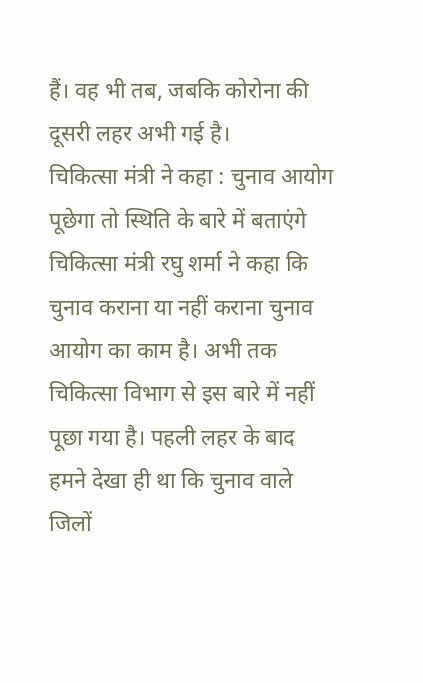हैं। वह भी तब, जबकि कोरोना की दूसरी लहर अभी गई है।
चिकित्सा मंत्री ने कहा : चुनाव आयोग पूछेगा तो स्थिति के बारे में बताएंगे
चिकित्सा मंत्री रघु शर्मा ने कहा कि चुनाव कराना या नहीं कराना चुनाव आयोग का काम है। अभी तक चिकित्सा विभाग से इस बारे में नहीं पूछा गया है। पहली लहर के बाद हमने देखा ही था कि चुनाव वाले जिलों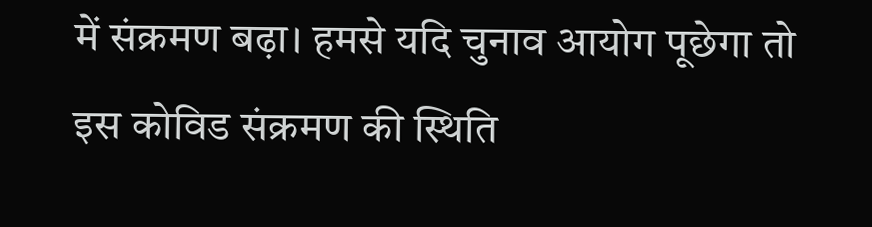में संक्रमण बढ़ा। हमसे यदि चुनाव आयोग पूछेगा तो इस कोविड संक्रमण की स्थिति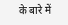के बारे में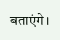बताएंगे।